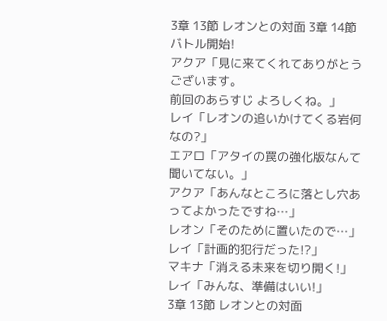3章 13節 レオンとの対面 3章 14節 バトル開始!
アクア「見に来てくれてありがとうございます。
前回のあらすじ よろしくね。」
レイ「レオンの追いかけてくる岩何なの?」
エアロ「アタイの罠の強化版なんて聞いてない。」
アクア「あんなところに落とし穴あってよかったですね…」
レオン「そのために置いたので…」
レイ「計画的犯行だった!?」
マキナ「消える未来を切り開く!」
レイ「みんな、準備はいい!」
3章 13節 レオンとの対面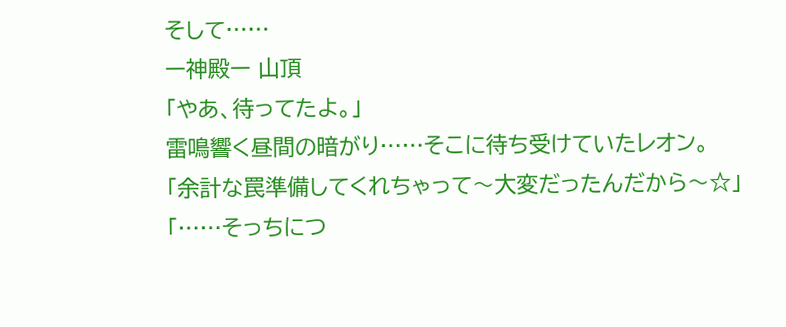そして……
ー神殿ー 山頂
「やあ、待ってたよ。」
雷鳴響く昼間の暗がり……そこに待ち受けていたレオン。
「余計な罠準備してくれちゃって〜大変だったんだから〜☆」
「……そっちにつ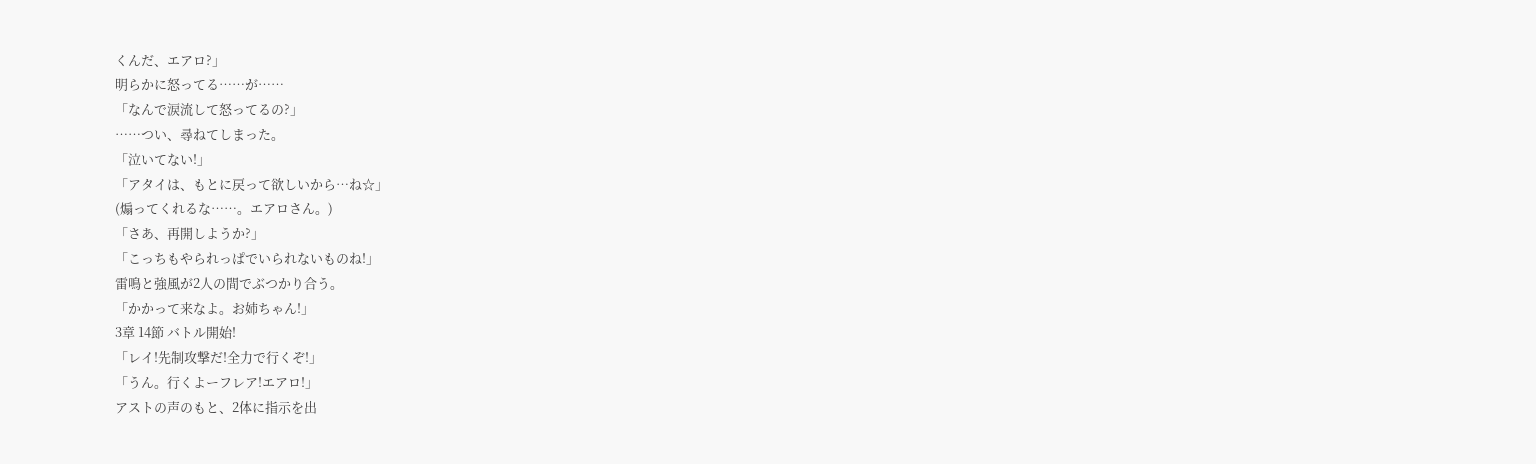くんだ、エアロ?」
明らかに怒ってる……が……
「なんで涙流して怒ってるの?」
……つい、尋ねてしまった。
「泣いてない!」
「アタイは、もとに戻って欲しいから…ね☆」
(煽ってくれるな……。エアロさん。)
「さあ、再開しようか?」
「こっちもやられっぱでいられないものね!」
雷鳴と強風が2人の間でぶつかり合う。
「かかって来なよ。お姉ちゃん!」
3章 14節 バトル開始!
「レイ!先制攻撃だ!全力で行くぞ!」
「うん。行くよーフレア!エアロ!」
アストの声のもと、2体に指示を出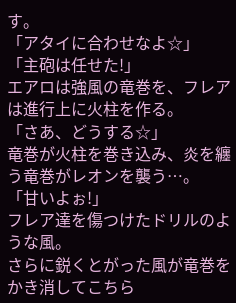す。
「アタイに合わせなよ☆」
「主砲は任せた!」
エアロは強風の竜巻を、フレアは進行上に火柱を作る。
「さあ、どうする☆」
竜巻が火柱を巻き込み、炎を纏う竜巻がレオンを襲う…。
「甘いよぉ!」
フレア達を傷つけたドリルのような風。
さらに鋭くとがった風が竜巻をかき消してこちら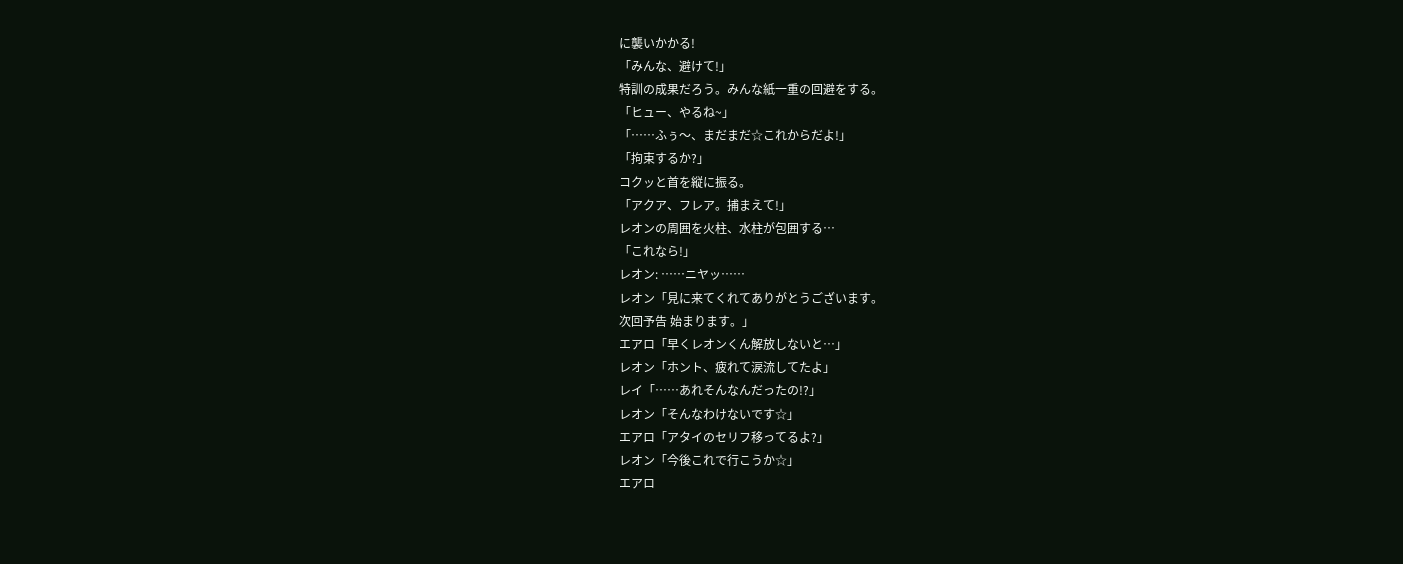に襲いかかる!
「みんな、避けて!」
特訓の成果だろう。みんな紙一重の回避をする。
「ヒュー、やるね~」
「……ふぅ〜、まだまだ☆これからだよ!」
「拘束するか?」
コクッと首を縦に振る。
「アクア、フレア。捕まえて!」
レオンの周囲を火柱、水柱が包囲する…
「これなら!」
レオン: ……ニヤッ……
レオン「見に来てくれてありがとうございます。
次回予告 始まります。」
エアロ「早くレオンくん解放しないと…」
レオン「ホント、疲れて涙流してたよ」
レイ「……あれそんなんだったの!?」
レオン「そんなわけないです☆」
エアロ「アタイのセリフ移ってるよ?」
レオン「今後これで行こうか☆」
エアロ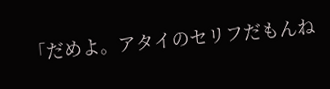「だめよ。アタイのセリフだもんね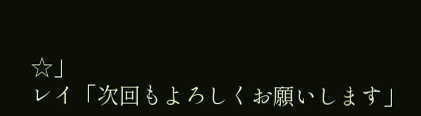☆」
レイ「次回もよろしくお願いします」